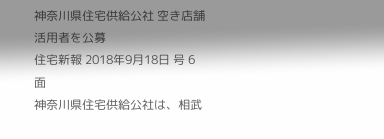神奈川県住宅供給公社 空き店舗活用者を公募
住宅新報 2018年9月18日 号 6面
神奈川県住宅供給公社は、相武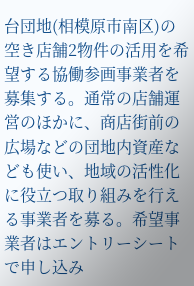台団地(相模原市南区)の空き店舗2物件の活用を希望する協働参画事業者を募集する。通常の店舗運営のほかに、商店街前の広場などの団地内資産なども使い、地域の活性化に役立つ取り組みを行える事業者を募る。希望事業者はエントリーシートで申し込み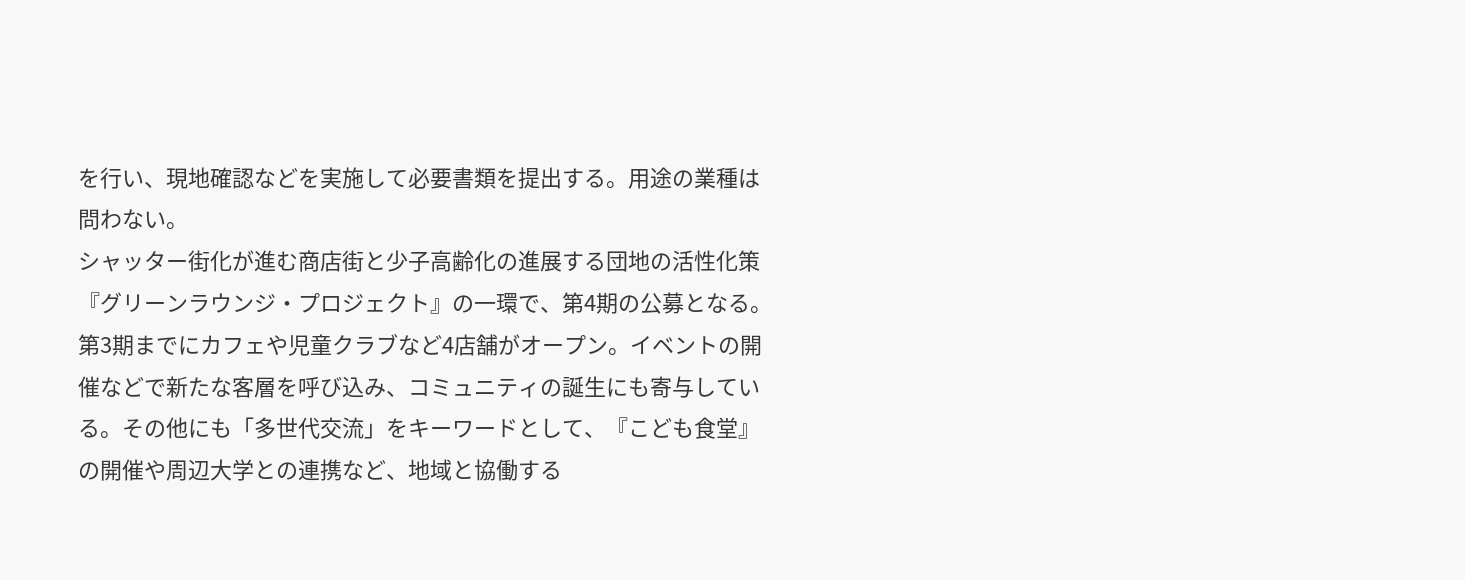を行い、現地確認などを実施して必要書類を提出する。用途の業種は問わない。
シャッター街化が進む商店街と少子高齢化の進展する団地の活性化策『グリーンラウンジ・プロジェクト』の一環で、第4期の公募となる。
第3期までにカフェや児童クラブなど4店舗がオープン。イベントの開催などで新たな客層を呼び込み、コミュニティの誕生にも寄与している。その他にも「多世代交流」をキーワードとして、『こども食堂』の開催や周辺大学との連携など、地域と協働する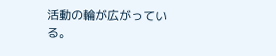活動の輪が広がっている。